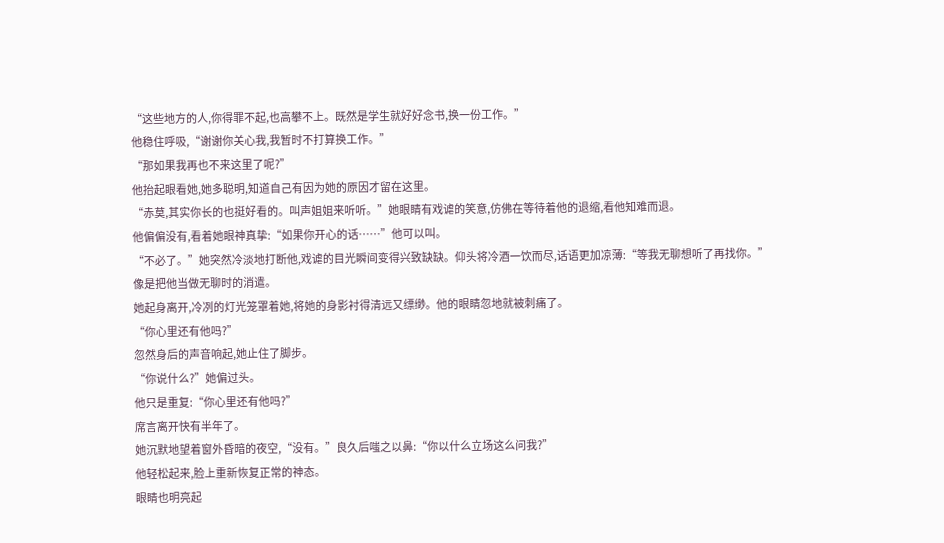“这些地方的人,你得罪不起,也高攀不上。既然是学生就好好念书,换一份工作。”
他稳住呼吸,“谢谢你关心我,我暂时不打算换工作。”
“那如果我再也不来这里了呢?”
他抬起眼看她,她多聪明,知道自己有因为她的原因才留在这里。
“赤莫,其实你长的也挺好看的。叫声姐姐来听听。”她眼睛有戏谑的笑意,仿佛在等待着他的退缩,看他知难而退。
他偏偏没有,看着她眼神真挚:“如果你开心的话……”他可以叫。
“不必了。”她突然冷淡地打断他,戏谑的目光瞬间变得兴致缺缺。仰头将冷酒一饮而尽,话语更加凉薄:“等我无聊想听了再找你。”
像是把他当做无聊时的消遣。
她起身离开,冷冽的灯光笼罩着她,将她的身影衬得清远又缥缈。他的眼睛忽地就被刺痛了。
“你心里还有他吗?”
忽然身后的声音响起,她止住了脚步。
“你说什么?”她偏过头。
他只是重复:“你心里还有他吗?”
席言离开快有半年了。
她沉默地望着窗外昏暗的夜空,“没有。”良久后嗤之以鼻:“你以什么立场这么问我?”
他轻松起来,脸上重新恢复正常的神态。
眼睛也明亮起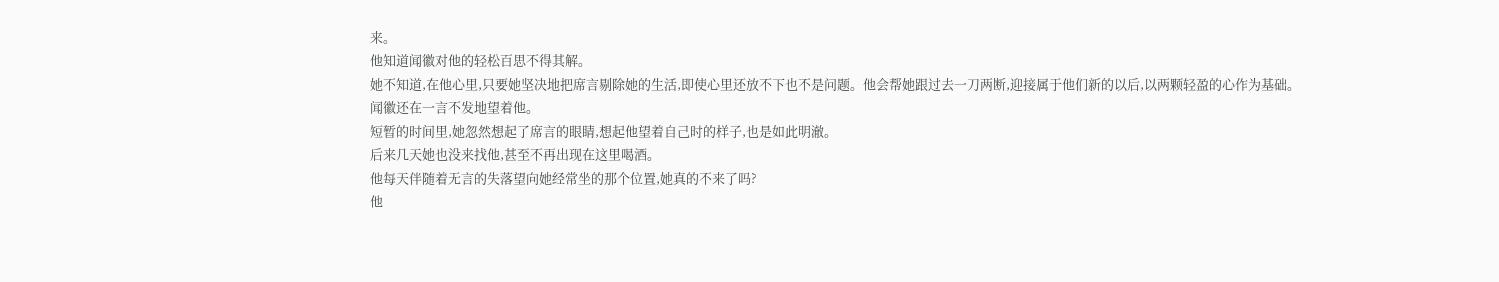来。
他知道闻徽对他的轻松百思不得其解。
她不知道,在他心里,只要她坚决地把席言剔除她的生活,即使心里还放不下也不是问题。他会帮她跟过去一刀两断,迎接属于他们新的以后,以两颗轻盈的心作为基础。
闻徽还在一言不发地望着他。
短暂的时间里,她忽然想起了席言的眼睛,想起他望着自己时的样子,也是如此明澈。
后来几天她也没来找他,甚至不再出现在这里喝酒。
他每天伴随着无言的失落望向她经常坐的那个位置,她真的不来了吗?
他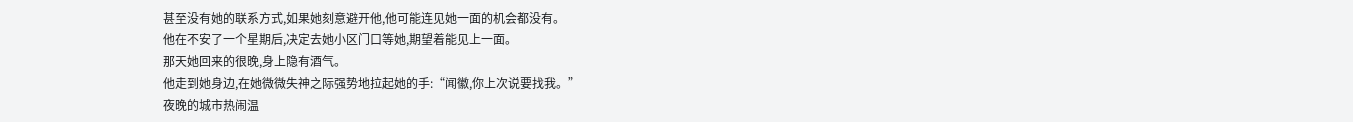甚至没有她的联系方式,如果她刻意避开他,他可能连见她一面的机会都没有。
他在不安了一个星期后,决定去她小区门口等她,期望着能见上一面。
那天她回来的很晚,身上隐有酒气。
他走到她身边,在她微微失神之际强势地拉起她的手:“闻徽,你上次说要找我。”
夜晚的城市热闹温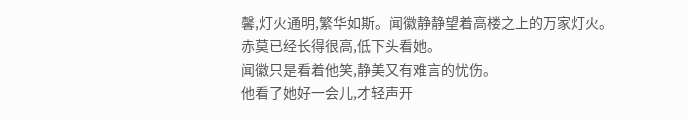馨,灯火通明,繁华如斯。闻徽静静望着高楼之上的万家灯火。
赤莫已经长得很高,低下头看她。
闻徽只是看着他笑,静美又有难言的忧伤。
他看了她好一会儿,才轻声开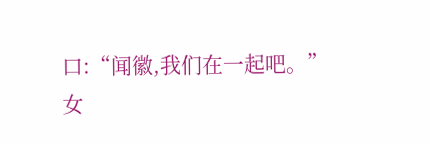口:“闻徽,我们在一起吧。”
女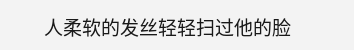人柔软的发丝轻轻扫过他的脸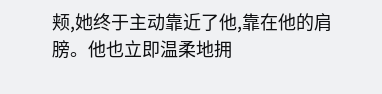颊,她终于主动靠近了他,靠在他的肩膀。他也立即温柔地拥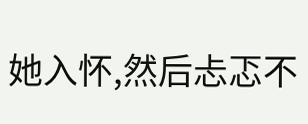她入怀,然后忐忑不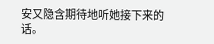安又隐含期待地听她接下来的话。